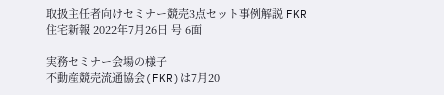取扱主任者向けセミナー競売3点セット事例解説 FKR
住宅新報 2022年7月26日 号 6面

実務セミナー会場の様子
不動産競売流通協会(FKR)は7月20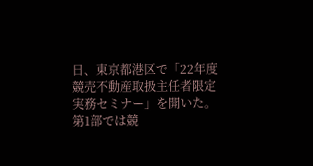日、東京都港区で「22年度競売不動産取扱主任者限定実務セミナー」を開いた。
第1部では競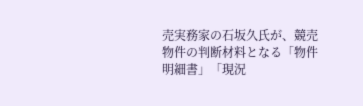売実務家の石坂久氏が、競売物件の判断材料となる「物件明細書」「現況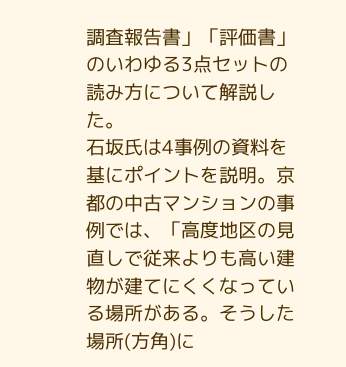調査報告書」「評価書」のいわゆる3点セットの読み方について解説した。
石坂氏は4事例の資料を基にポイントを説明。京都の中古マンションの事例では、「高度地区の見直しで従来よりも高い建物が建てにくくなっている場所がある。そうした場所(方角)に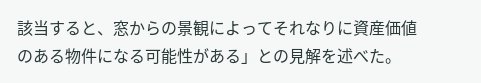該当すると、窓からの景観によってそれなりに資産価値のある物件になる可能性がある」との見解を述べた。